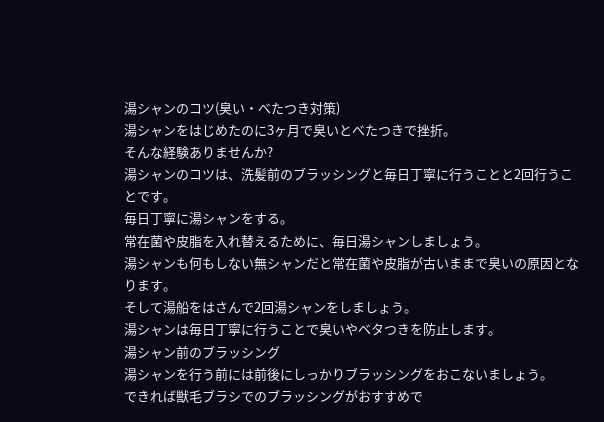湯シャンのコツ(臭い・べたつき対策)
湯シャンをはじめたのに3ヶ月で臭いとべたつきで挫折。
そんな経験ありませんか?
湯シャンのコツは、洗髪前のブラッシングと毎日丁寧に行うことと2回行うことです。
毎日丁寧に湯シャンをする。
常在菌や皮脂を入れ替えるために、毎日湯シャンしましょう。
湯シャンも何もしない無シャンだと常在菌や皮脂が古いままで臭いの原因となります。
そして湯船をはさんで2回湯シャンをしましょう。
湯シャンは毎日丁寧に行うことで臭いやベタつきを防止します。
湯シャン前のブラッシング
湯シャンを行う前には前後にしっかりブラッシングをおこないましょう。
できれば獣毛ブラシでのブラッシングがおすすめで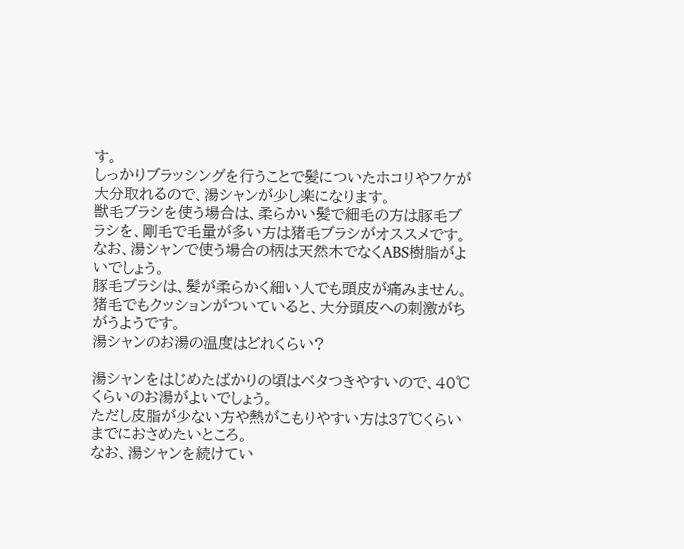す。
しっかりブラッシングを行うことで髪についたホコリやフケが大分取れるので、湯シャンが少し楽になります。
獣毛ブラシを使う場合は、柔らかい髪で細毛の方は豚毛ブラシを、剛毛で毛量が多い方は猪毛ブラシがオススメです。
なお、湯シャンで使う場合の柄は天然木でなくABS樹脂がよいでしょう。
豚毛ブラシは、髪が柔らかく細い人でも頭皮が痛みません。
猪毛でもクッションがついていると、大分頭皮への刺激がちがうようです。
湯シャンのお湯の温度はどれくらい?

湯シャンをはじめたばかりの頃はベタつきやすいので、40℃くらいのお湯がよいでしょう。
ただし皮脂が少ない方や熱がこもりやすい方は37℃くらいまでにおさめたいところ。
なお、湯シャンを続けてい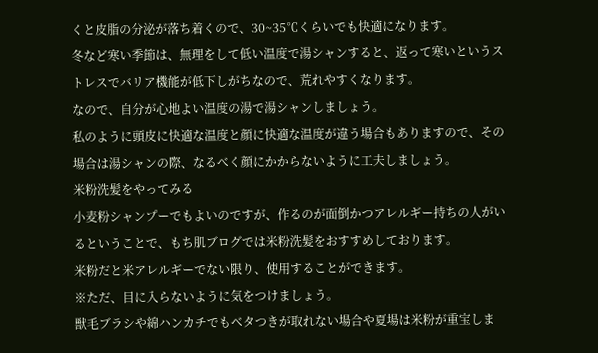くと皮脂の分泌が落ち着くので、30~35℃くらいでも快適になります。
冬など寒い季節は、無理をして低い温度で湯シャンすると、返って寒いというストレスでバリア機能が低下しがちなので、荒れやすくなります。
なので、自分が心地よい温度の湯で湯シャンしましょう。
私のように頭皮に快適な温度と顔に快適な温度が違う場合もありますので、その場合は湯シャンの際、なるべく顔にかからないように工夫しましょう。
米粉洗髪をやってみる
小麦粉シャンプーでもよいのですが、作るのが面倒かつアレルギー持ちの人がいるということで、もち肌ブログでは米粉洗髪をおすすめしております。
米粉だと米アレルギーでない限り、使用することができます。
※ただ、目に入らないように気をつけましょう。
獣毛ブラシや綿ハンカチでもベタつきが取れない場合や夏場は米粉が重宝しま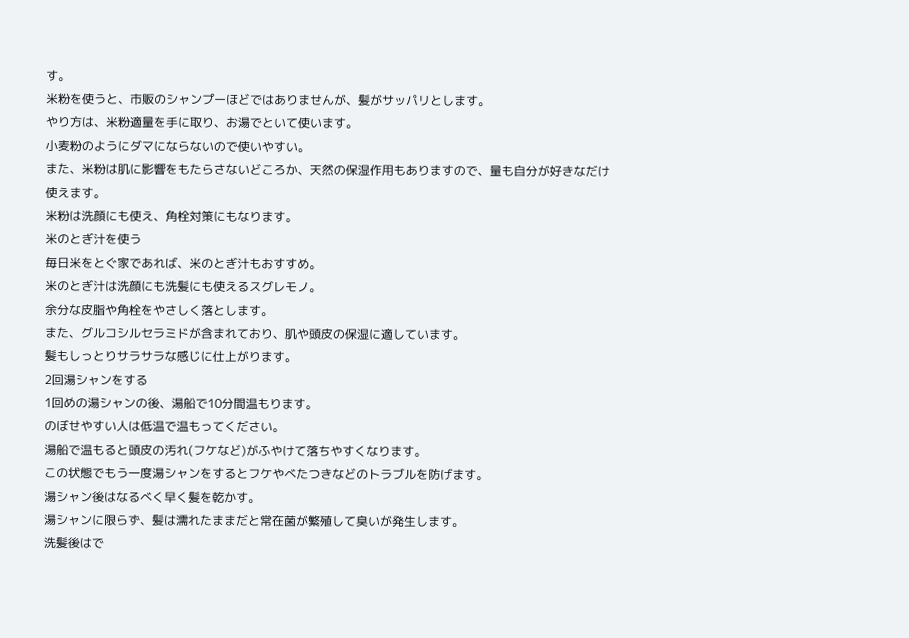す。
米粉を使うと、市販のシャンプーほどではありませんが、髪がサッパリとします。
やり方は、米粉適量を手に取り、お湯でといて使います。
小麦粉のようにダマにならないので使いやすい。
また、米粉は肌に影響をもたらさないどころか、天然の保湿作用もありますので、量も自分が好きなだけ使えます。
米粉は洗顔にも使え、角栓対策にもなります。
米のとぎ汁を使う
毎日米をとぐ家であれば、米のとぎ汁もおすすめ。
米のとぎ汁は洗顔にも洗髪にも使えるスグレモノ。
余分な皮脂や角栓をやさしく落とします。
また、グルコシルセラミドが含まれており、肌や頭皮の保湿に適しています。
髪もしっとりサラサラな感じに仕上がります。
2回湯シャンをする
1回めの湯シャンの後、湯船で10分間温もります。
のぼせやすい人は低温で温もってください。
湯船で温もると頭皮の汚れ(フケなど)がふやけて落ちやすくなります。
この状態でもう一度湯シャンをするとフケやべたつきなどのトラブルを防げます。
湯シャン後はなるべく早く髪を乾かす。
湯シャンに限らず、髪は濡れたままだと常在菌が繁殖して臭いが発生します。
洗髪後はで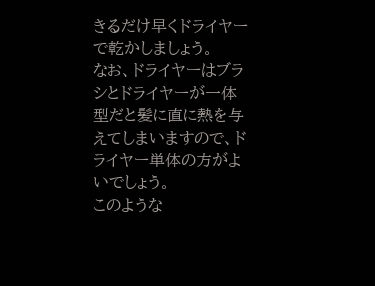きるだけ早くドライヤーで乾かしましょう。
なお、ドライヤーはブラシとドライヤーが一体型だと髪に直に熱を与えてしまいますので、ドライヤー単体の方がよいでしょう。
このような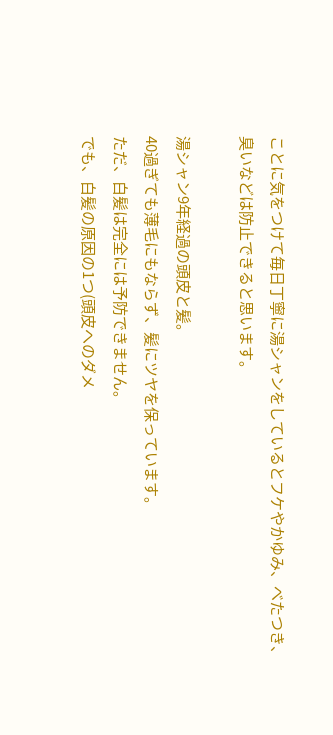ことに気をつけて毎日丁寧に湯シャンをしているとフケやかゆみ、べたつき、臭いなどは防止できると思います。

湯シャン9年経過の頭皮と髪。
40過ぎても薄毛にもならず、髪にツヤを保っています。
ただ、白髪は完全には予防できません。
でも、白髪の原因の1つ(頭皮へのダメ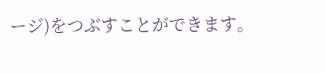ージ)をつぶすことができます。